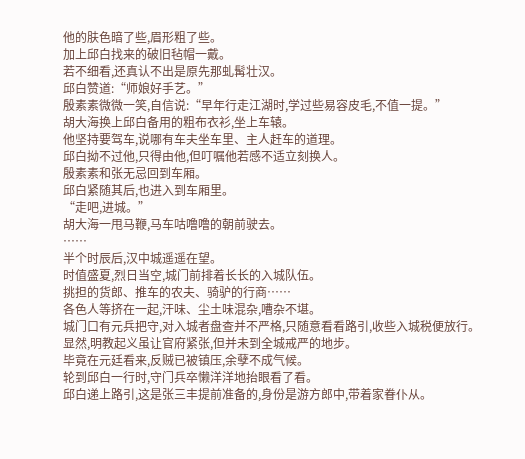他的肤色暗了些,眉形粗了些。
加上邱白找来的破旧毡帽一戴。
若不细看,还真认不出是原先那虬髯壮汉。
邱白赞道:“师娘好手艺。”
殷素素微微一笑,自信说:“早年行走江湖时,学过些易容皮毛,不值一提。”
胡大海换上邱白备用的粗布衣衫,坐上车辕。
他坚持要驾车,说哪有车夫坐车里、主人赶车的道理。
邱白拗不过他,只得由他,但叮嘱他若感不适立刻换人。
殷素素和张无忌回到车厢。
邱白紧随其后,也进入到车厢里。
“走吧,进城。”
胡大海一甩马鞭,马车咕噜噜的朝前驶去。
……
半个时辰后,汉中城遥遥在望。
时值盛夏,烈日当空,城门前排着长长的入城队伍。
挑担的货郎、推车的农夫、骑驴的行商……
各色人等挤在一起,汗味、尘土味混杂,嘈杂不堪。
城门口有元兵把守,对入城者盘查并不严格,只随意看看路引,收些入城税便放行。
显然,明教起义虽让官府紧张,但并未到全城戒严的地步。
毕竟在元廷看来,反贼已被镇压,余孽不成气候。
轮到邱白一行时,守门兵卒懒洋洋地抬眼看了看。
邱白递上路引,这是张三丰提前准备的,身份是游方郎中,带着家眷仆从。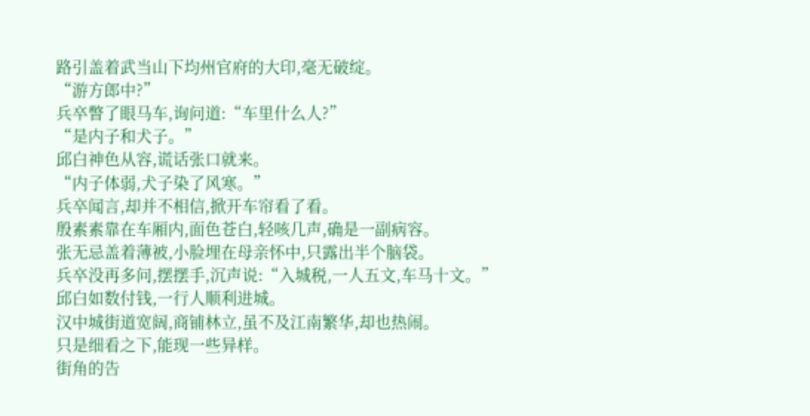路引盖着武当山下均州官府的大印,毫无破绽。
“游方郎中?”
兵卒瞥了眼马车,询问道:“车里什么人?”
“是内子和犬子。”
邱白神色从容,谎话张口就来。
“内子体弱,犬子染了风寒。”
兵卒闻言,却并不相信,掀开车帘看了看。
殷素素靠在车厢内,面色苍白,轻咳几声,确是一副病容。
张无忌盖着薄被,小脸埋在母亲怀中,只露出半个脑袋。
兵卒没再多问,摆摆手,沉声说:“入城税,一人五文,车马十文。”
邱白如数付钱,一行人顺利进城。
汉中城街道宽阔,商铺林立,虽不及江南繁华,却也热闹。
只是细看之下,能现一些异样。
街角的告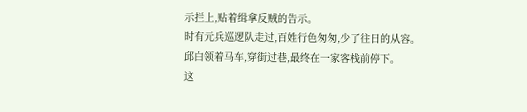示拦上,贴着缉拿反贼的告示。
时有元兵巡逻队走过,百姓行色匆匆,少了往日的从容。
邱白领着马车,穿街过巷,最终在一家客栈前停下。
这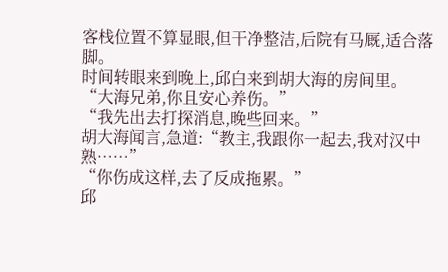客栈位置不算显眼,但干净整洁,后院有马厩,适合落脚。
时间转眼来到晚上,邱白来到胡大海的房间里。
“大海兄弟,你且安心养伤。”
“我先出去打探消息,晚些回来。”
胡大海闻言,急道:“教主,我跟你一起去,我对汉中熟……”
“你伤成这样,去了反成拖累。”
邱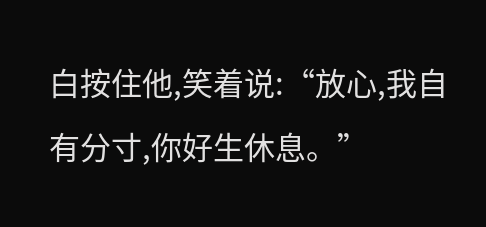白按住他,笑着说:“放心,我自有分寸,你好生休息。”